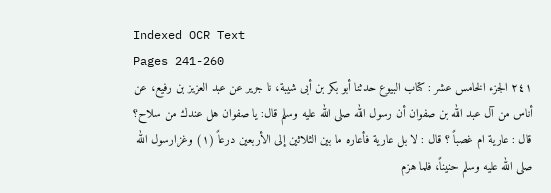Indexed OCR Text
Pages 241-260
٢٤١ الجزء الخامس عشر : كتاب البيوع حدثنا أبو بكر بن أبى شيبة، نا جرير عن عبد العزيز بن رفيع، عن أناس من آل عبد الله بن صفوان أن رسول الله صلى الله عليه وسلم قال: يا صفوان هل عندك من سلاح؟ قال : عارية ام غصباً ؟ قال : لا بل عارية فأعاره ما بين الثلاثين إلى الأربعين درعاً (١) وغزارسول الله صلى الله عليه وسلم حنيناً، فلما هزم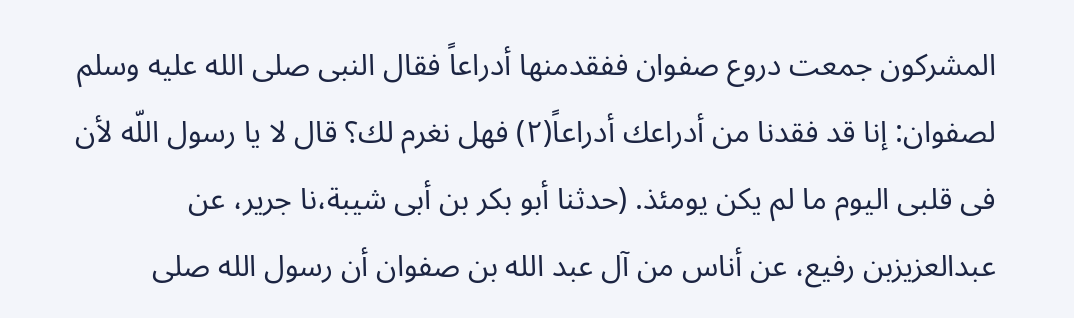المشركون جمعت دروع صفوان ففقدمنها أدراعاً فقال النبى صلى الله عليه وسلم لصفوان: إنا قد فقدنا من أدراعك أدراعاً(٢) فهل نغرم لك؟ قال لا يا رسول اللّه لأن فى قلبى اليوم ما لم يكن يومئذ. (حدثنا أبو بكر بن أبى شيبة،نا جرير، عن عبدالعزيزبن رفيع، عن أناس من آل عبد الله بن صفوان أن رسول الله صلى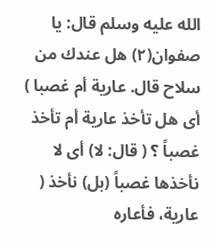الله عليه وسلم قال: يا صفوان(٢) هل عندك من سلاح قال. عارية أم غصبا ) أى هل تأخذ عارية أم تأخذ غصباً ؟ ( قال: لا) أى لا نأخذها غصباً (بل) نأخذ ( عارية، فأعاره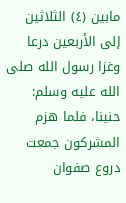مابين (٤) الثلاثين إلى الأربعين درعا وغزا رسول الله صلى الله عليه وسلم: حنينا، فلما هزم المشركون جمعت دروع صفوان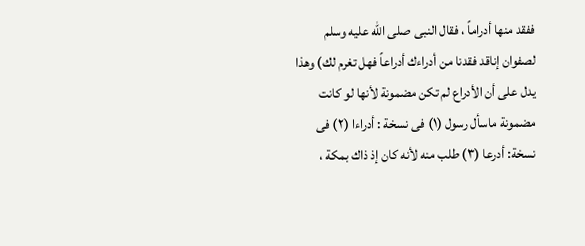ففقد منها أدراماً ، فقال النبى صلى الله عليه وسلم لصفوان إناقد فقدنا من أدراءك أدراعاً فهل تغرم لك) وهذا يدل على أن الأدراع لم تكن مضمونة لأنها لو كانت مضمونة ماسأل رسول (١) فى نسخة : أدراءا (٢) فى نسخة: أدرعا (٣) طلب منه لأنه كان إذ ذاك بمكة ،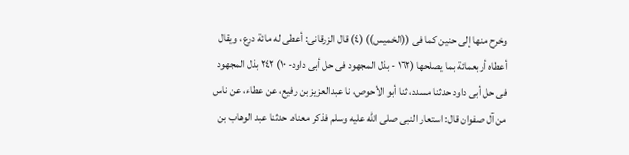وخرح منها إلى حنين كما فى ((الخميس)) (٤) قال الزرقانى: أعطى له مائة درع ، ويقال أعطاه أربعمائة بما يصلحها (١٦٢ - بذل المجهود فى حل أبى داود- ١٠) ٢٤٢ بذل المجهود فی حل أبى داود حدثنا مسدد، ثنا أبو الأحوص، نا عبدالعزيز بن رفيع، عن عطاء، عن ناس من آل صفوان قال: استعار النبى صلى الله عليه وسلم فذكر معناه. حدثنا عبد الوهاب بن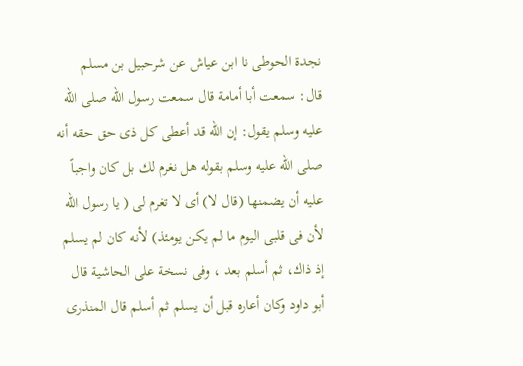نجدة الحوطی نا ابن عياش عن شرحبيل بن مسلم قال: سمعت أبا أمامة قال سمعت رسول الله صلى الله عليه وسلم يقول: إن الله قد أعطى كل ذى حق حقه أنه صلى الله عليه وسلم بقوله هل نغرم لك بل كان واجباً عليه أن يضمنها (قال لا) أى لا تغرم لى ( يا رسول الله لأن فى قلبى اليوم ما لم يكن يومئذ) لأنه كان لم يسلم إذ ذاك، ثم أسلم بعد ، وفى نسخة على الحاشية قال أبو داود وكان أعاره قبل أن يسلم ثم أسلم قال المنذرى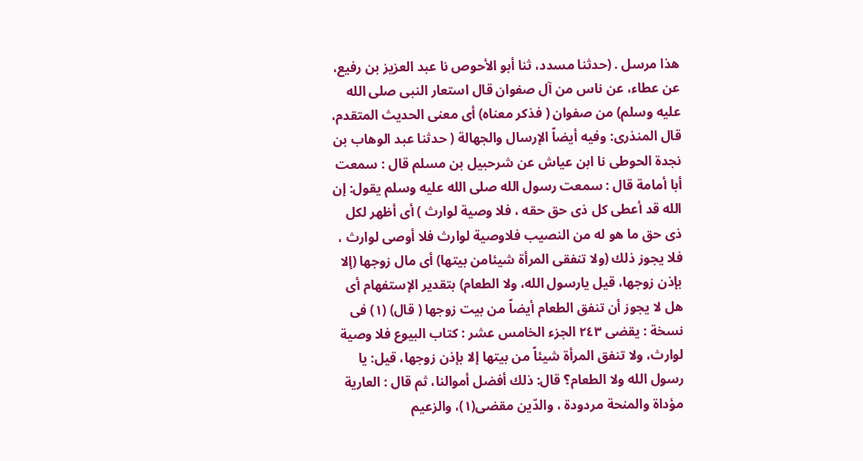هذا مرسل . (حدثنا مسدد، ثنا أبو الأحوص نا عبد العزيز بن رفيع، عن عطاء، عن ناس من آل صفوان قال استعار النبى صلى الله عليه وسلم) من صفوان ( فذكر معناه) أى معنى الحديث المتقدم، قال المنذرى: وفيه أيضاً الإرسال والجهالة ( حدثنا عبد الوهاب بن نجدة الحوطى نا ابن عياش عن شرحبيل بن مسلم قال : سمعت أبا أمامة قال : سمعت رسول الله صلى الله عليه وسلم يقول: إن الله قد أعطى كل ذى حق حقه ، فلا وصية لوارث ) أى أظهر لكل ذى حق ما هو له من النصيب فلاوصية لوارث فلا أوصى لوارث ، فلا يجوز ذلك (ولا تنفقى المرأة شيئامن بيتها) أى مال زوجها (إلا بإذن زوجها، قيل يارسول الله، ولا الطعام) بتقدير الإستفهام أى هل لا يجوز أن تنفق الطعام أيضاً من بيت زوجها ( قال) (١) فى نسخة : يقضى ٢٤٣ الجزء الخامس عشر : كتاب البيوع فلا وصية لوارث، ولا تنفق المرأة شيئاً من بيتها إلا بإذن زوجها، قيل: يا رسول الله ولا الطعام؟ قال: ذلك أفضل أموالنا، ثم قال : العارية مؤداة والمنحة مردودة ، والدّين مقضى(١)، والزعيم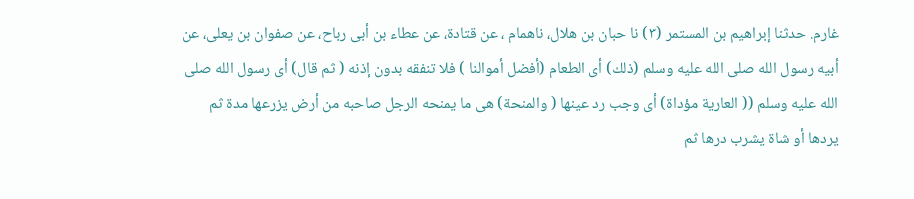غارم. حدثنا إبراهيم بن المستمر (٣) نا حبان بن هلال، ناهمام ، عن قتادة، عن عطاء بن أبى رباح، عن صفوان بن يعلى، عن أبيه رسول الله صلى الله عليه وسلم (ذلك) أى الطعام (أفضل أموالنا ) فلا تنفقه بدون إذنه ( ثم قال) أى رسول الله صلى الله عليه وسلم (( العارية مؤداة) أى وجب رد عينها ( والمنحة) هى ما يمنحه الرجل صاحبه من أرض يزرعها مدة ثم يردها أو شاة يشرب درها ثم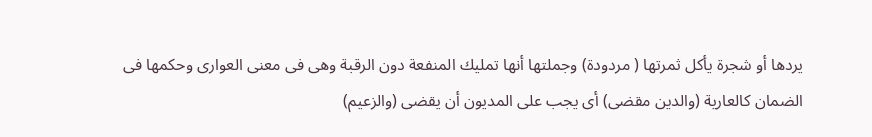يردها أو شجرة يأكل ثمرتها ( مردودة) وجملتها أنها تمليك المنفعة دون الرقبة وهى فى معنى العوارى وحكمها فى الضمان كالعارية (والدين مقضى) أى يجب على المديون أن يقضى (والزعيم)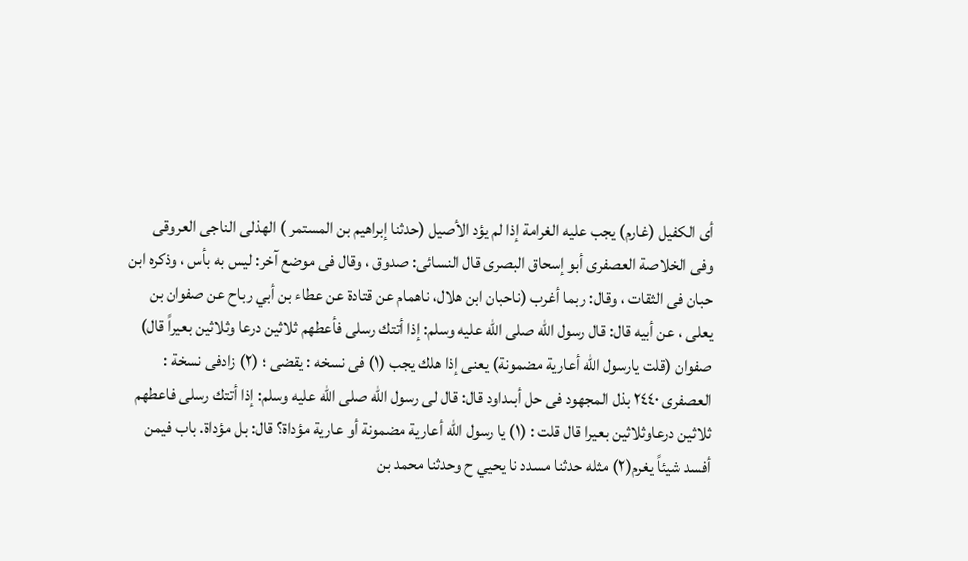أى الكفيل (غارم) يجب عليه الغرامة إذا لم يؤد الأصيل (حدثنا إبراهيم بن المستمر ) الهذلى الناجى العروقى وفى الخلاصة العصفرى أبو إسحاق البصرى قال النسائى: صدوق ، وقال فى موضع آخر: ليس به بأس ، وذكره ابن حبان فى الثقات ، وقال: ربما أغرب (ناحبان ابن هلال، ناهمام عن قتادة عن عطاء بن أبي رباح عن صفوان بن يعلى ، عن أبيه قال: قال رسول الله صلى الله عليه وسلم: إذا أتتك رسلى فأعطهم ثلاثين درعا وثلاثين بعيراً قال) صفوان (قلت يارسول الله أعارية مضمونة) يعنى إذا هلك يجب (١) فى نسخه : يقضى ؛ (٢) زادفى نسخة : العصفرى ٢٤٤٠ بذل المجهود فى حل أبىداود قال: قال لى رسول الله صلى الله عليه وسلم: إذا أتتك رسلى فاعطهم ثلاثين درعاوثلاثين بعيرا قال قلت : (١) يا رسول الله أعارية مضمونة أو عارية مؤداة؟ قال: بل مؤداة. باب فيمن أفسد شيئاً يغرم(٢) مثله حدثنا مسدد نا يحيي ح وحدثنا محمد بن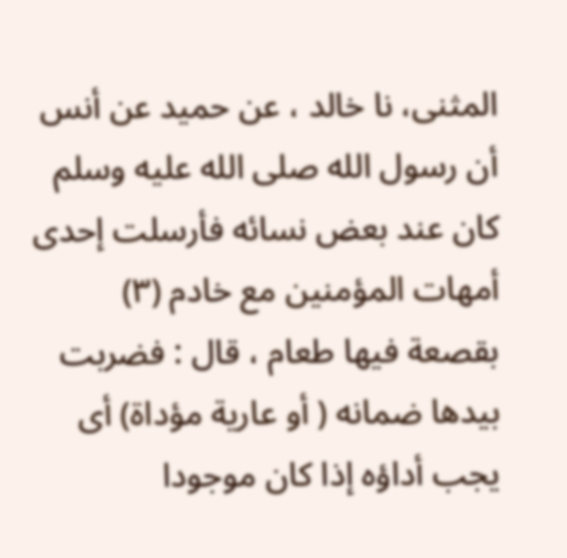المثنى، نا خالد ، عن حميد عن أنس أن رسول الله صلى الله عليه وسلم كان عند بعض نسائه فأرسلت إحدى أمهات المؤمنين مع خادم (٣) بقصعة فيها طعام ، قال : فضربت بيدها ضمانه ( أو عارية مؤداة) أى يجب أداؤه إذا كان موجودا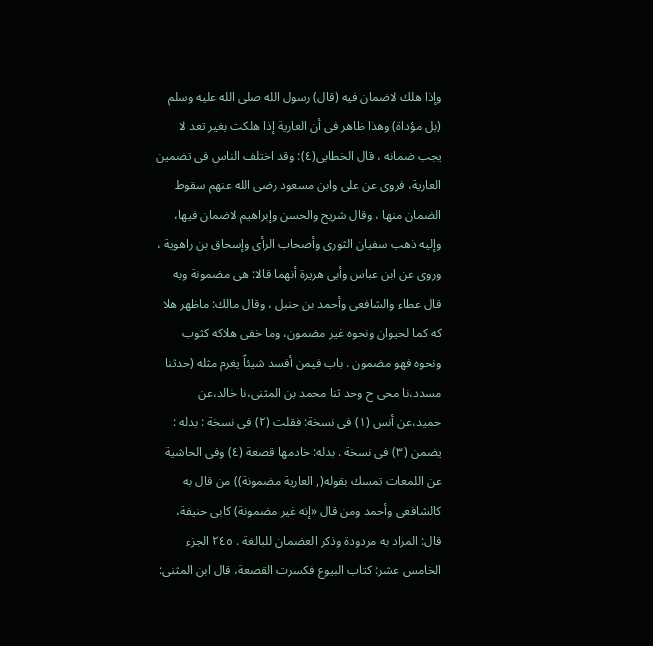وإذا هلك لاضمان فيه (قال) رسول الله صلى الله عليه وسلم (بل مؤداة) وهذا ظاهر فى أن العارية إذا هلكت بغير تعد لا يجب ضمانه ، قال الخطابى(٤): وقد اختلف الناس فى تضمين العارية، فروى عن على وابن مسعود رضى الله عنهم سقوط الضمان منها ، وقال شريح والحسن وإبراهيم لاضمان فيها، وإليه ذهب سفيان الثورى وأصحاب الرأى وإسحاق بن راهوية ، وروى عن ابن عباس وأبى هريرة أنهما قالا: هى مضمونة وبه قال عطاء والشافعى وأحمد بن حنبل ، وقال مالك: ماظهر هلا كه كما لحيوان ونحوه غير مضمون، وما خفى هلاكه كثوب ونحوه فهو مضمون . باب فيمن أفسد شيئاً يغرم مثله (حدثنا مسدد،نا محی ح وحد ثنا محمد بن المثنى،نا خالد،عن حميد،عن أنس (١) فى نسخة: فقلت (٢) فى نسخة : بدله : یضمن (٣) فى نسخة . بدله: خادمها قصعة (٤) وفى الحاشية عن اللمعات تمسك بقوله(, العارية مضمونة)) من قال به كالشافعى وأحمد ومن قال «إنه غير مضمونة) كابى حنيفة، قال: المراد به مردودة وذكر العضمان للبالغة . ٢٤٥ الجزء الخامس عشر: كتاب البيوع فكسرت القصعة، قال ابن المثنى: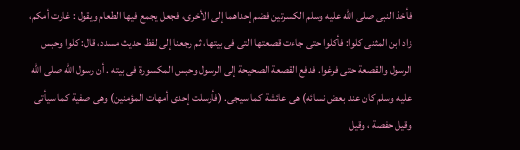فأخذ النبى صلى الله عليه وسلم الكسرتين فضم إحداهما إلى الأخرى، فجعل يجمع فيها الطعام ويقول : غارت أمکم، زاد ابن المثنى كلوا: فأكلوا حتى جاءت قصعتها التى فى بيتها، ثم رجعنا إلى لفظ حديث مسدد، قال: كلوا وحبس الرسول والقصعة حتى فرغوا. فدفع القصعة الصحيحة إلى الرسول وحبس المكسورة فى بيته . أن رسول الله صلى الله عليه وسلم كان عند بعض نسائه) هى عائشة كما سيجى. (فأرسلت إحدى أمهات المؤمنين) وهى صفية كما سيأتى وقيل حفصة ، وقيل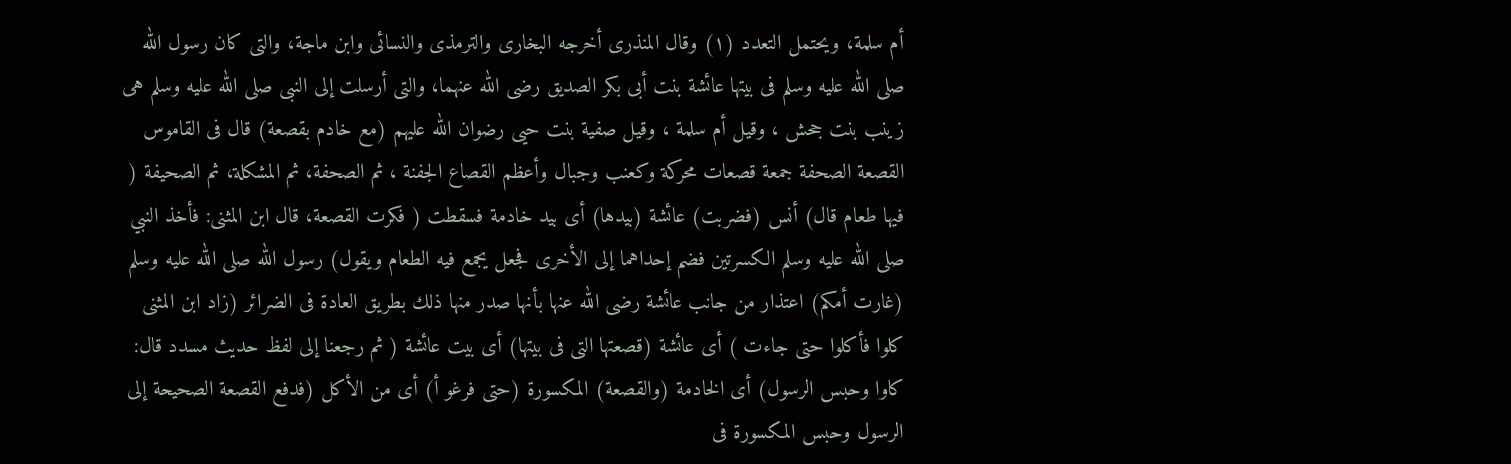أم سلمة، ويحتمل التعدد (١) وقال المنذرى أخرجه البخارى والترمذى والنسائى وابن ماجة، والتى كان رسول الله صلى الله عليه وسلم فى بيتها عائشة بنت أبى بكر الصديق رضى الله عنهما، والتى أرسلت إلى النبى صلى الله عليه وسلم هى زينب بنت جحش ، وقيل أم سلمة ، وقيل صفية بنت حيى رضوان الله عليهم (مع خادم بقصعة) قال فى القاموس القصعة الصحفة جمعة قصعات محركة وكعنب وجبال وأعظم القصاع الجفنة ، ثم الصحفة، ثم المشكلة، ثم الصحيفة ( فيها طعام قال) أنس (فضربت) عائشة (بيدها) أى بيد خادمة فسقطت ( فكرت القصعة، قال ابن المثنى: فأخذ النبي صلى الله عليه وسلم الكسرتين فضم إحداهما إلى الأخرى فجعل يجمع فيه الطعام ويقول) رسول الله صلى الله عليه وسلم (غارت أمكم) اعتذار من جانب عائشة رضى الله عنها بأنها صدر منها ذلك بطريق العادة فى الضرائر (زاد ابن المثنى كلوا فأكلوا حتى جاءت ) أى عائشة (قصعتها التى فى بيتها) أى بيت عائشة ( ثم رجعنا إلى لفظ حديث مسدد قال: كاوا وحبس الرسول) أى الخادمة (والقصعة) المكسورة (حتى فرغو أ) أى من الأكل (فدفع القصعة الصحيحة إلى الرسول وحبس المكسورة فى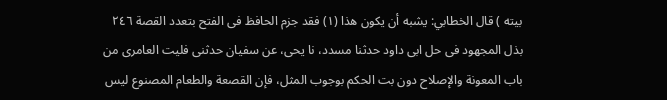بيته ) قال الخطابي: يشبه أن يكون هذا (١) فقد جزم الحافظ فى الفتح بتعدد القصة ٢٤٦ بذل المجهود فی حل ابى داود حدثنا مسدد، نا يحى، عن سفيان حدثنى فليت العامرى من باب المعونة والإصلاح دون بت الحكم بوجوب المثل، فإن القصعة والطعام المصنوع ليس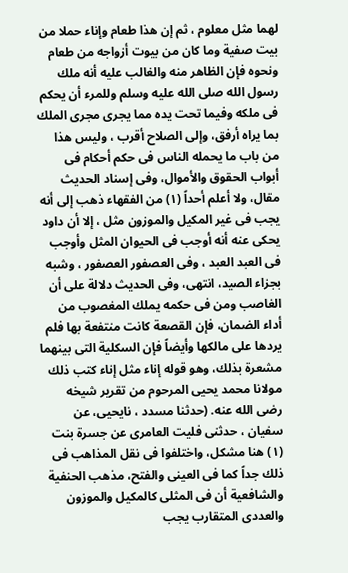لهما مثل معلوم ، ثم إن هذا طعام وإناء حملا من بيت صفية وما كان من بيوت أزواجه من طعام ونحوه فإن الظاهر منه والغالب عليه أنه ملك رسول الله صلى الله عليه وسلم وللمرء أن يحكم فى ملكه وفيما تحت يده مما يجرى مجرى الملك بما يراه أرفق، وإلى الصلاح أقرب ، وليس هذا من باب ما يحمله الناس فى حكم أحكام فى أبواب الحقوق والأموال، وفى إسناد الحديث مقال، ولا أعلم أحداً (١) من الفقهاء ذهب إلى أنه يجب فى غير المكيل والموزون مثل ، إلا أن داود يحكى عنه أنه أوجب فى الحيوان المثل وأوجب فى العبد العبد ، وفى العصفور العصفور ، وشبه بجزاء الصيد، انتهى، وفى الحديث دلالة على أن الغاصب ومن فى حكمه يملك المغصوب من أداء الضمان، فإن القصعة كانت منتفعة بها فلم يردها على مالكها وأيضاً فإن السكلية التى بينهما مشعرة بذلك، وهو قوله إناء مثل إناء كتب ذلك مولانا محمد يحيى المرحوم من تقرير شيخه رضى الله عنه. (حدثنا مسدد ، نايحيى، عن سفيان ، حدثنى فليت العامرى عن جسرة بنت (١) هنا مشكل، واختلفوا فى نقل المذاهب فى ذلك جداً كما فى العينى والفتح، مذهب الحنفية والشافعية أن فى المثلى كالمكيل والموزون والعددى المتقارب يجب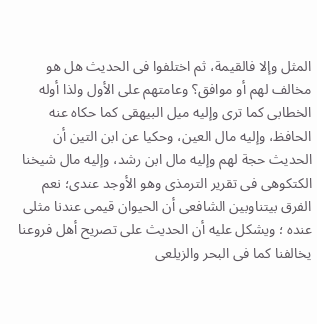المثل وإلا فالقيمة، ثم اختلفوا فى الحديث هل هو مخالف لهم أو موافق؟ وعامتهم على الأول ولذا أوله الخطابى كما ترى وإليه ميل البيهقى كما حكاه عنه الحافظ، وإليه مال العين، وحکیا عن ابن التين أن الحديث حجة لهم وإليه مال ابن رشد، وإليه مال شيخنا الكتكوهى فى تقرير الترمذى وهو الأوجد عندى؛ نعم الفرق بيتناوبين الشافعى أن الحيوان قيمى عندنا مثلى عنده ؛ ويشكل عليه أن الحديث على تصريح أهل فروعنا يخالفنا كما فى البحر والزيلعى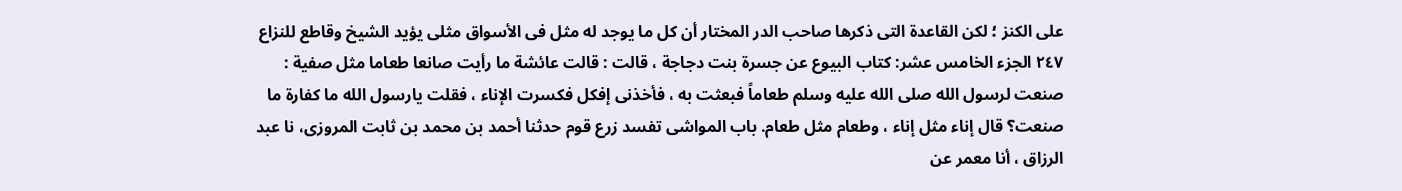على الكنز ؛ لكن القاعدة التى ذكرها صاحب الدر المختار أن كل ما يوجد له مثل فى الأسواق مثلى يؤيد الشيخ وقاطع للنزاع ٢٤٧ الجزء الخامس عشر: كتاب البيوع عن جسرة بنت دجاجة ، قالت : قالت عائشة ما رأيت صانعا طعاما مثل صفية : صنعت لرسول الله صلى الله عليه وسلم طعاماً فبعثت به ، فأخذنى إفكل فكسرت الإناء ، فقلت يارسول الله ما كفارة ما صنعت؟ قال إناء مثل إناء ، وطعام مثل طعام. باب المواشى تفسد زرع قوم حدثنا أحمد بن محمد بن ثابت المروزى، نا عبد الرزاق ، أنا معمر عن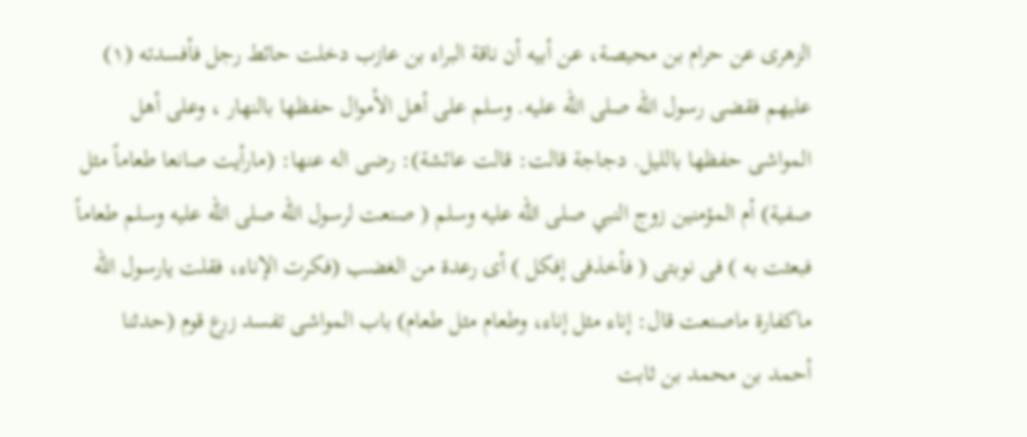الزهرى عن حرام بن محيصة، عن أبيه أن ناقة البراء بن عازب دخلت حائط رجل فأفسدته (١) عليهم فقضى رسول الله صلى الله عليه. وسلم على أهل الأموال حفظها بالنهار ، وعلى أهل المواشى حفظها بالليل. دجاجة قالت: قالت عائشة): رضى اله عنها: (مارأيت صانعا طعاماً مثل صفية) أم المؤمنين زوج النبي صلى الله عليه وسلم ( صنعت لرسول الله صلى الله عليه وسلم طعاماً فبعثت به ) فى نوبتى ( فأخذفى إفكل ) أى رعدة من الغضب (فكرت الإناء، فقلت يارسول الله ماكفارة ماصنعت قال: إناء مثل إناء، وطعام مثل طعام) باب المواشی تفسد زرع قوم (حدثنا أحمد بن محمد بن ثابت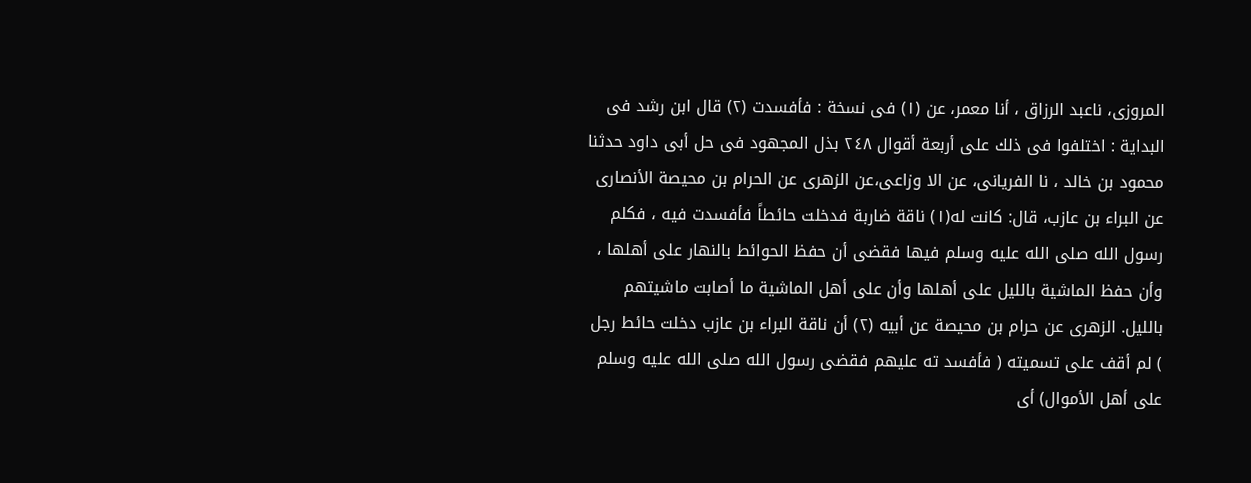المروزى، ناعبد الرزاق ، أنا معمر، عن (١) فى نسخة : فأفسدت (٢) قال ابن رشد فى البداية : اختلفوا فى ذلك على أربعة أقوال ٢٤٨ بذل المجهود فی حل أبى داود حدثنا محمود بن خالد ، نا الفريانى، عن الا وزاعى،عن الزهرى عن الحرام بن محيصة الأنصارى عن البراء بن عازب، قال: كانت له(١) ناقة ضاربة فدخلت حائطاً فأفسدت فيه ، فكلم رسول الله صلى الله عليه وسلم فيها فقضى أن حفظ الحوائط بالنهار على أهلها ، وأن حفظ الماشية بالليل على أهلها وأن على أهل الماشية ما أصابت ماشيتهم بالليل. الزهرى عن حرام بن محيصة عن أبيه (٢) أن ناقة البراء بن عازب دخلت حائط رجل ) لم أقف على تسميته ( فأفسد ته عليهم فقضى رسول الله صلى الله عليه وسلم على أهل الأموال) أى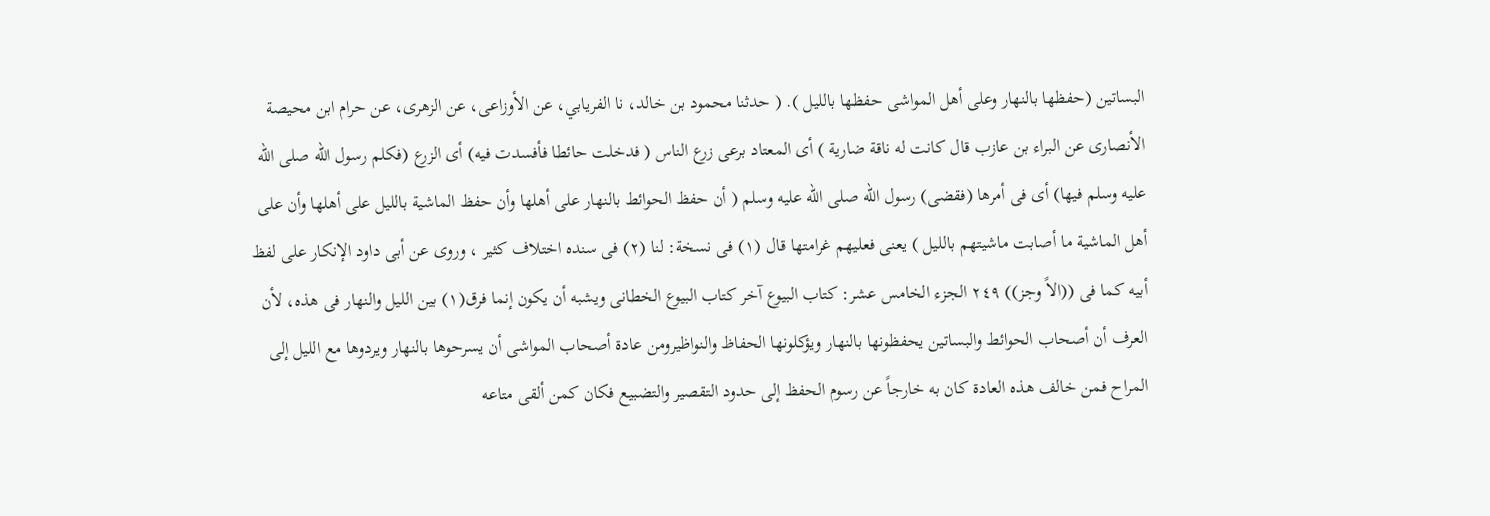البساتين (حفظها بالنهار وعلى أهل المواشى حفظها بالليل ). ( حدثنا محمود بن خالد، نا الفريابي، عن الأوزاعى، عن الزهرى، عن حرام ابن محيصة الأنصارى عن البراء بن عازب قال كانت له ناقة ضارية ) أى المعتاد برعى زرع الناس ( فدخلت حائطا فأفسدت فيه) أى الزرع (فكلم رسول الله صلى الله عليه وسلم فيها) أى فى أمرها (فقضى) رسول الله صلى الله عليه وسلم ( أن حفظ الحوائط بالنهار على أهلها وأن حفظ الماشية بالليل على أهلها وأن على أهل الماشية ما أصابت ماشيتهم بالليل ) يعنى فعليهم غرامتها قال (١) فى نسخة: لنا (٢) فى سنده اختلاف كثير ، وروى عن أبى داود الإنكار على لفظ أبيه كما فى ((الاً وجز)) ٢٤٩ الجزء الخامس عشر: كتاب البيوع آخر كتاب البيوع الخطانى ويشبه أن يكون إنما فرق(١) بين الليل والنهار فى هذه، لأن العرف أن أصحاب الحوائط والبساتين يحفظونها بالنهار ويؤكلونها الحفاظ والنواظيرومن عادة أصحاب المواشى أن يسرحوها بالنهار ويردوها مع الليل إلى المراح فمن خالف هذه العادة كان به خارجاً عن رسوم الحفظ إلى حدود التقصير والتضبيع فكان كمن ألقى متاعه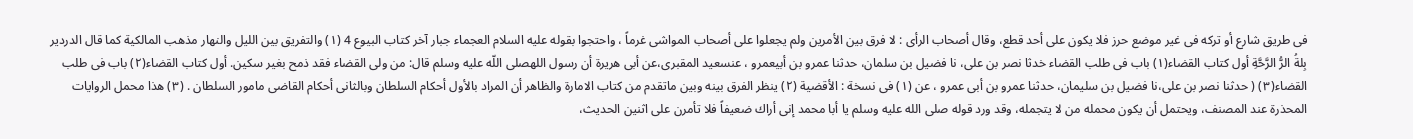فى طريق شارع أو تركه فى غير موضع حرز فلا يكون على أحد قطع، وقال أصحاب الرأى : لا فرق بين الأمرين ولم يجعلوا على أصحاب المواشى غرماً ، واحتجوا بقوله عليه السلام العجماء جبار آخر كتاب البيوع 4 (١) والتفريق بين الليل والنهار مذهب المالكية كما قال الدردير بِلةُ الرُّ الرَّحَّةِ أول كتاب القضاء(١) باب فى طلب القضاء خدثا نصر بن على، نا فضيل بن سلمان، حدثنا عمرو بن أبیعمرو ، عنسعيد المقبری،عن أبى هريرة أن رسول اللهصلى اللّه عليه وسلم قال: من ولى القضاء فقد ذمح بغير سكين. أول كتاب القضاء(٢) باب فى طلب القضاء(٣) ( حدثنا نصر بن على،نا فضيل بن سليمان، حدثنا عمرو بن أبى عمرو ، عن (١) فى نسخة : الأقضية (٢) ينظر الفرق بينه وبين ماتقدم من كتاب الامارة والظاهر أن المراد بالأول أحكام السلطان وبالثانى أحكام القاضى مامور السلطان . (٣) هذا محمل الروايات المحذرة عند المصنف، ويحتمل أن يكون محمله من لا يتجمله، وقد ورد قوله صلى الله عليه وسلم يا أبا محمد إنى أراك ضعيفاً فلا تأمرن على اثنين الحديث،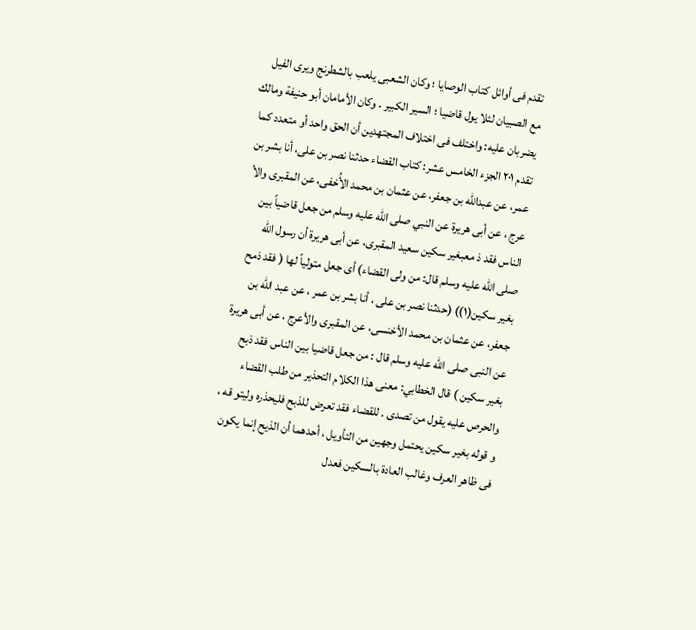تقدم فى أوائل كتاب الوصايا ؛ وكان الشعبى يلعب بالشطرنج ويرى الفيل مع الصبيان لئلا يول قاضيا ؛ السير الكبير . وكان الأمامان أبو حنيفة ومالك يضربان عليه: واختلف فى اختلاف المجتهدين أن الحق واحد أو متعدد كما تقدم ٢٠١ الجزء الخامس عشر: كتاب القضاء حدثنا نصر بن على، أنا بشر بن عمر، عن عبدالله بن جعفر، عن عثمان بن محمد الأُخفى، عن المقبرى والأ عرج ، عن أبى هريرة عن النبي صلى الله عليه وسلم من جعل قاضياً بين الناس فقد ذ معبغیر سکین سعيد المقبرى، عن أبى هريرة أن رسول الله صلى الله عليه وسلم قال: من ولى القضاء) أى جعل متولياً لها ( فقد ذمح بغير سكين(١)) (حدثنا نصر بن على ، أنا بشر بن عمر ، عن عبد الله بن جعفر، عن عثمان بن محمد الأخنسى، عن المقبرى والأعرج ، عن أبى هريرة عن النبى صلى الله عليه وسلم قال : من جعل قاضيا بين الناس فقد ذبح بغير سكين ) قال الخطابي: معنى هذا الكلام التحذير من طلب القضاء والحرص عليه يقول من تصدى . للقضاء فقد تعرض للذبح فليحذره ولیتو قه ، و قوله بغیر سکین یحتمل وجهین من التأويل ، أحدهما أن الذيح إنما يكون فى ظاهر العرف وغالب العادة بالسكين فعدل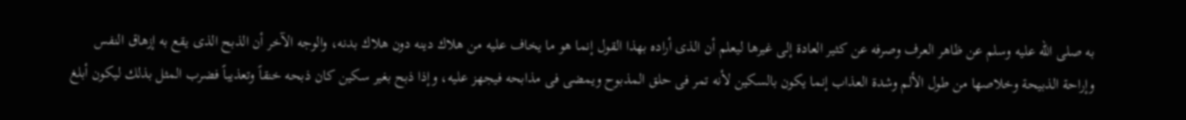به صلى الله عليه وسلم عن ظاهر العرف وصرفه عن كثير العادة إلى غيرها ليعلم أن الذى أراده بهذا القول إنما هو ما يخاف عليه من هلاك دينه دون هلاك بدنه، والوجه الآخر أن الذبح الذى يقع به إزهاق النفس وإراحة الذبيحة وخلاصها من طول الألم وشدة العذاب إنما يكون بالسكين لأنه تمر فى حلق المذبوح ويمضى فى مذابحه فيجهز عليه، وإذا ذبح بغير سكين كان ذبحه خنقاً وتعذيباً فضرب المثل بذلك ليكون أبلغ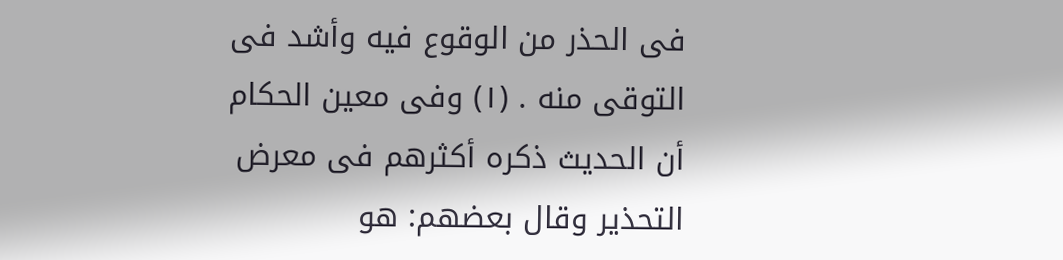فى الحذر من الوقوع فيه وأشد فى التوقى منه . (١) وفى معين الحكام أن الحديث ذكره أكثرهم فى معرض التحذير وقال بعضهم: هو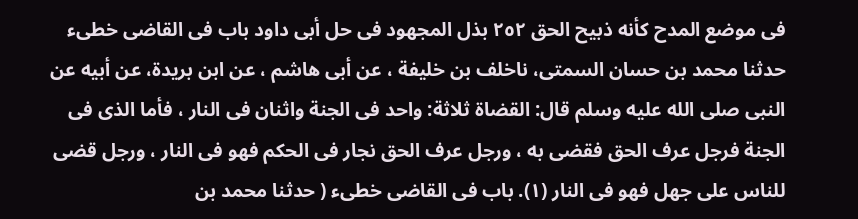فى موضع المدح كأنه ذبيح الحق ٢٥٢ بذل المجهود فى حل أبى داود باب فى القاضى خطىء حدثنا محمد بن حسان السمتى، ناخلف بن خليفة ، عن أبى هاشم ، عن ابن بريدة، عن أبيه عن النبى صلى الله عليه وسلم قال: القضاة ثلاثة: واحد فى الجنة واثنان فى النار ، فأما الذى فى الجنة فرجل عرف الحق فقضى به ، ورجل عرف الحق نجار فى الحكم فهو فى النار ، ورجل قضى للناس على جهل فهو فى النار (١). باب فى القاضى خطىء ( حدثنا محمد بن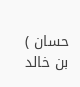حسان ) بن خالد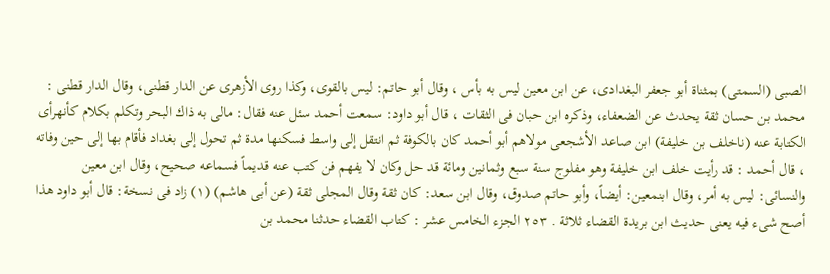الصبى (السمتى) بمثناة أبو جعفر البغدادى، عن ابن معين ليس به بأس ، وقال أبو حاتم: ليس بالقوى، وكذا روى الأزهرى عن الدار قطنى، وقال الدار قطنى : محمد بن حسان ثقة يحدث عن الضعفاء، وذكره ابن حبان فى الثقات ، قال أبو داود: سمعت أحمد سئل عنه فقال: مالى به ذاك البحر وتكلم بكلام كأنهرأى الكتابة عنه (ناخلف بن خليفة) ابن صاعد الأشجعى مولاهم أبو أحمد كان بالكوفة ثم انتقل إلى واسط فسكنها مدة ثم تحول إلى بغداد فأقام بها إلى حين وفاته ، قال أحمد : قد رأيت خلف ابن خليفة وهو مفلوج سنة سبع وثمانين ومائة قد حل وكان لا يفهم فن کتب عنه قديماً فسماعه صحيح، وقال ابن معين والنسائى: ليس به أمر، وقال ابنمعين: أيضاً، وأبو حاتم صدوق، وقال ابن سعد: كان ثقة وقال المجلى ثقة (عن أبى هاشم) (١) زاد فى نسخة: قال أبو داود هذا أصح شىء فيه يعنى حديث ابن بريدة القضاء ثلاثة . ٢٥٣ الجزء الخامس عشر : كتاب القضاء حدثنا محمد بن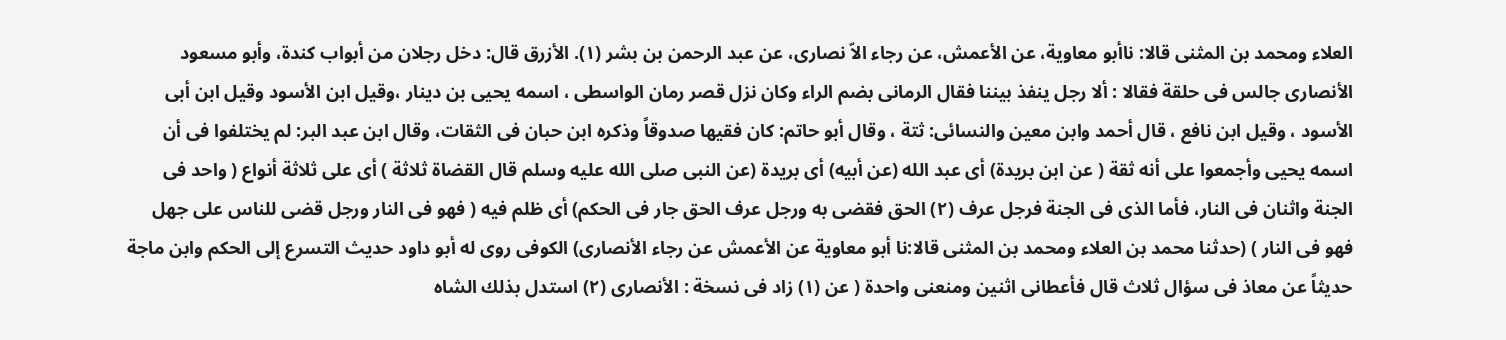العلاء ومحمد بن المثنى قالا: ناأبو معاوية، عن الأعمش، عن رجاء الاّ نصارى، عن عبد الرحمن بن بشر (١). الأزرق قال: دخل رجلان من أبواب كندة، وأبو مسعود الأنصارى جالس فى حلقة فقالا : ألا رجل ينفذ بيننا فقال الرمانى بضم الراء وكان نزل قصر رمان الواسطى ، اسمه يحيى بن دينار ،وقيل ابن الأسود وقيل ابن أبى الأسود ، وقيل ابن نافع ، قال أحمد وابن معين والنسائى: ثتة ، وقال أبو حاتم: كان فقيها صدوقاً وذكره ابن حبان فى الثقات، وقال ابن عبد البر: لم يختلفوا فى أن اسمه يحيى وأجمعوا على أنه ثقة ( عن ابن بريدة) أى عبد الله (عن أبيه) أى بريدة (عن النبى صلى الله عليه وسلم قال القضاة ثلاثة ) أى على ثلاثة أنواع ( واحد فى الجنة واثنان فى النار، فأما الذى فى الجنة فرجل عرف (٢) الحق فقضى به ورجل عرف الحق جار فى الحكم) أى ظلم فيه ( فهو فى النار ورجل قضى للناس على جهل فهو فى النار ) (حدثنا محمد بن العلاء ومحمد بن المثنى قالا:نا أبو معاوية عن الأعمش عن رجاء الأنصارى) الكوفى روى له أبو داود حديث التسرع إلى الحكم وابن ماجة حديثاً عن معاذ فى سؤال ثلاث قال فأعطانى اثنين ومنعنى واحدة ( عن (١) زاد فى نسخة : الأنصارى (٢) استدل بذلك الشاه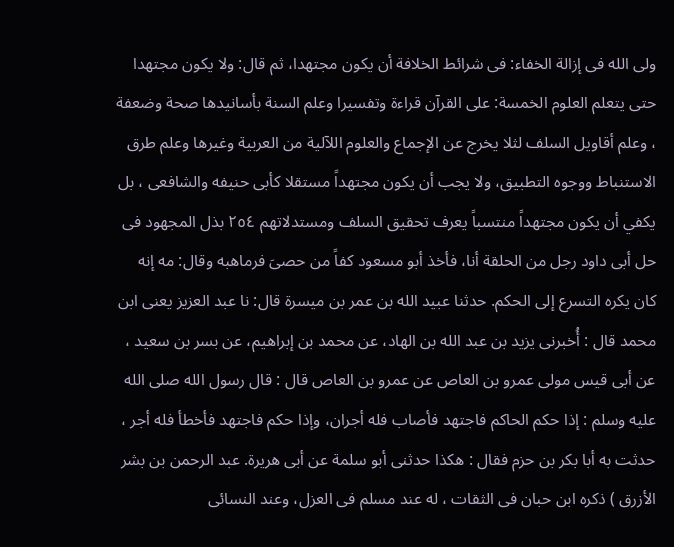ولى الله فى إزالة الخفاء: فى شرائط الخلافة أن يكون مجتهدا، ثم قال: ولا يكون مجتهدا حتى يتعلم العلوم الخمسة: على القرآن قراءة وتفسيرا وعلم السنة بأسانيدها صحة وضعفة ، وعلم أقاويل السلف لثلا يخرج عن الإجماع والعلوم اللآلية من العربية وغيرها وعلم طرق الاستنباط ووجوه التطبيق، ولا يجب أن يكون مجتهداً مستقلا كأبى حنيفه والشافعى ، بل يكفي أن يكون مجتهداً منتسباً يعرف تحقيق السلف ومستدلاتهم ٢٥٤ بذل المجهود فی حل أبى داود رجل من الحلقة أنا، فأخذ أبو مسعود كفاً من حصىَ فرماهبه وقال: مه إنه كان يكره التسرع إلى الحكم. حدثنا عبيد الله بن عمر بن ميسرة قال: نا عبد العزيز يعنى ابن محمد قال : أُخبرنی یزید بن عبد الله بن الهاد، عن محمد بن إبراهيم، عن بسر بن سعيد ، عن أبى قيس مولى عمرو بن العاص عن عمرو بن العاص قال : قال رسول الله صلى الله عليه وسلم : إذا حكم الحاكم فاجتهد فأصاب فله أجران، وإذا حكم فاجتهد فأخطأ فله أجر ، حدثت به أبا بكر بن حزم فقال : هكذا حدثنى أبو سلمة عن أبى هريرة. عبد الرحمن بن بشر الأزرق ) ذكره ابن حبان فى الثقات ، له عند مسلم فى العزل، وعند النسائى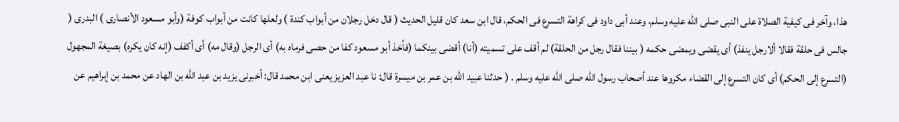هذا، وآخر فى كيفية الصلاة على النبى صلى الله عليه وسلم، وعند أبى داود فى كراهة التسرع فى الحكم، قال ابن سعد كان قليل الحديث ( قال دخل رجلان من أبواب كندة ) ولعلها كانت من أبواب كوفة (وأبو مسعود الأنصارى ) البدرى ( جالس فى حلقة فقالا ألارجل ينفذ) أى يقضى ويمضى حكمه ( بيننا فقال رجل من الحلقة) لم أقف على تسميته (أنا) أقضى بينكما (فأخذ أبو مسعود كفا من حصى فرماه به) أى الرجل (وقال مه) أى أكفف (إنه كان يكره) بصيغة المجهول (التسرع إلى الحكم) أى كان التسرع إلى القضاء مكروها عند أصحاب رسول الله صلى الله عليه وسلم . ( حدثنا عبيد الله بن عمر بن ميسرة قال: نا عبد العزيز يعنى ابن محمد قال: أخبرنى يزيد بن عبد الله بن الهاد عن محمد بن إبراهيم عن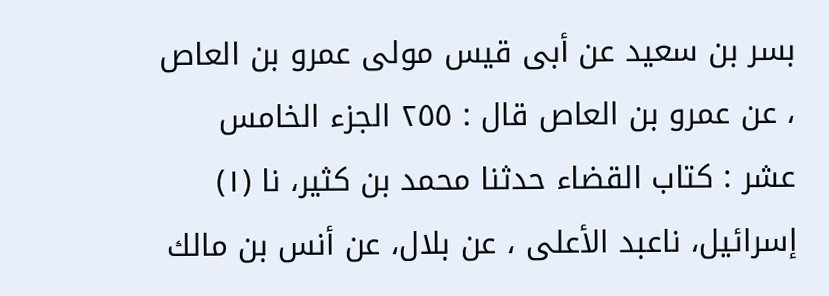بسر بن سعيد عن أبى قيس مولى عمرو بن العاص ، عن عمرو بن العاص قال : ٢٥٥ الجزء الخامس عشر : كتاب القضاء حدثنا محمد بن كثير، نا (١) إسرائيل، ناعبد الأعلى ، عن بلال، عن أنس بن مالك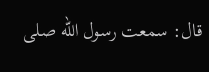قال: سمعت رسول الله صلى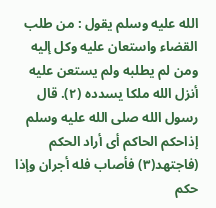الله عليه وسلم يقول : من طلب القضاء واستعان عليه وكل إليه ومن لم يطلبه ولم يستعن عليه أنزل الله ملكا يسدده (٢). قال رسول الله صلى الله عليه وسلم إذاحكم الحاكم أى أراد الحكم (فاجتهد(٣) فأصاب فله أجران وإذا حكم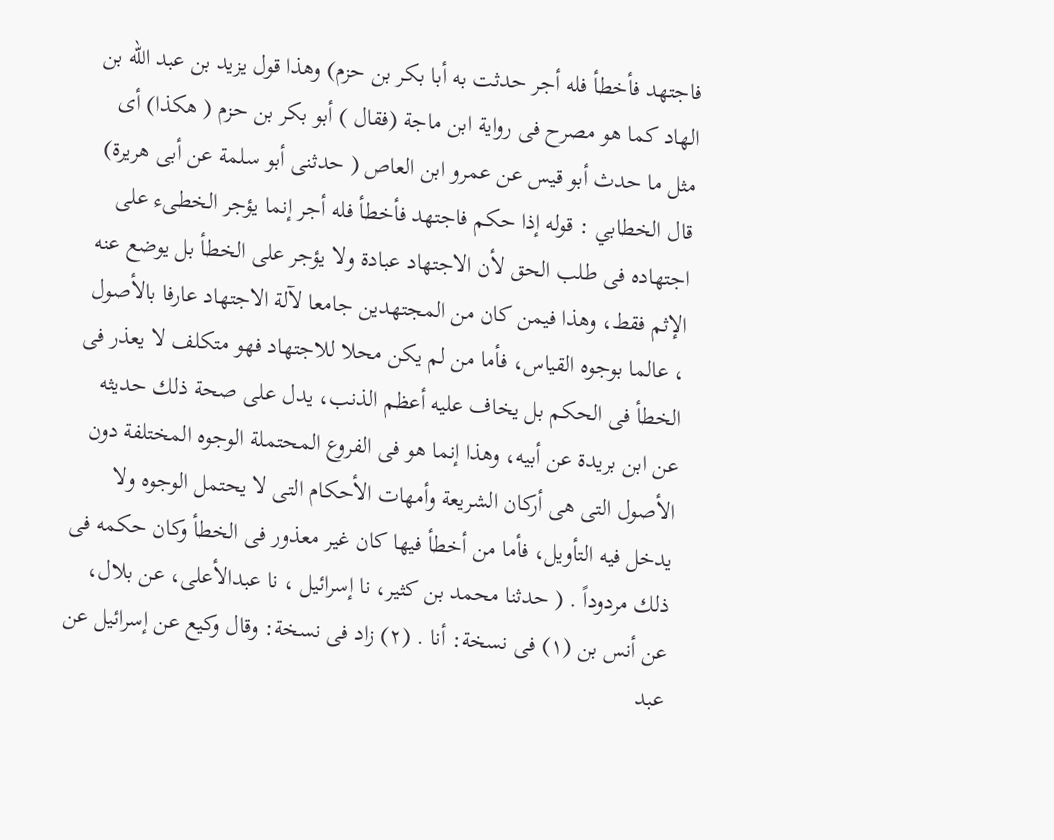فاجتهد فأخطأ فله أجر حدثت به أبا بكر بن حزم) وهذا قول يزيد بن عبد الله بن الهاد كما هو مصرح فى رواية ابن ماجة (فقال ) أبو بكر بن حزم ( هكذا) أى مثل ما حدث أبو قيس عن عمرو ابن العاص ( حدثنى أبو سلمة عن أبى هريرة) قال الخطابي : قوله إذا حكم فاجتهد فأخطأ فله أجر إنما يؤجر الخطىء على اجتهاده فى طلب الحق لأن الاجتهاد عبادة ولا يؤجر على الخطأ بل يوضع عنه الإثم فقط، وهذا فيمن كان من المجتهدين جامعا لآلة الاجتهاد عارفا بالأصول ، عالما بوجوه القياس، فأما من لم يكن محلا للاجتهاد فهو متكلف لا يعذر فى الخطأ فى الحكم بل يخاف عليه أعظم الذنب، يدل على صحة ذلك حديثه عن ابن بريدة عن أبيه، وهذا إنما هو فى الفروع المحتملة الوجوه المختلفة دون الأصول التى هى أركان الشريعة وأمهات الأحكام التى لا يحتمل الوجوه ولا يدخل فيه التأويل، فأما من أخطأ فيها كان غير معذور فى الخطأ وكان حكمه فى ذلك مردوداً . ( حدثنا محمد بن كثير، نا إسرائيل ، نا عبدالأعلى، عن بلال، عن أنس بن (١) فى نسخة: أنا . (٢) زاد فى نسخة: وقال وكيع عن إسرائيل عن عبد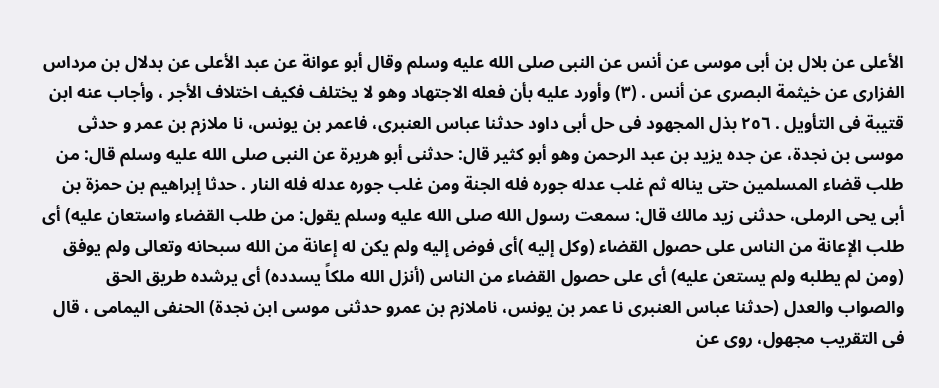الأعلى عن بلال بن أبى موسى عن أنس عن النبى صلى الله عليه وسلم وقال أبو عوانة عن عبد الأعلى عن بدلال بن مرداس الفزارى عن خيثمة البصرى عن أنس . (٣) وأورد عليه بأن فعله الاجتهاد وهو لا يختلف فكيف اختلاف الأجر ، وأجاب عنه ابن قتيبة فى التأويل . ٢٥٦ بذل المجهود فی حل أبى داود حدثنا عباس العنبرى، فاعمر بن يونس، نا ملازم بن عمر و حدثی موسی بن نجدة، عن جده یزید بن عبد الرحمن وهو أبو كثير قال: حدثنى أبو هريرة عن النبى صلى الله عليه وسلم قال: من طلب قضاء المسلمين حتى يناله ثم غلب عدله جوره فله الجنة ومن غلب جوره عدله فله النار . حدثا إبراهيم بن حمزة بن أبى یحی الرملى، حدثنی زید مالك قال: سمعت رسول الله صلى الله عليه وسلم يقول: من طلب القضاء واستعان عليه) أى طلب الإعانة من الناس على حصول القضاء (وكل إليه )أى فوض إليه ولم يكن له إعانة من الله سبحانه وتعالى ولم يوفق (ومن لم يطلبه ولم يستعن عليه) أى على حصول القضاء من الناس (أنزل الله ملكاً يسدده) أى يرشده طريق الحق والصواب والعدل (حدثنا عباس العنبرى نا عمر بن يونس، ناملازم بن عمرو حدثنى موسى ابن نجدة) الحنفى اليمامى ، قال فى التقریب مجهول، روی عن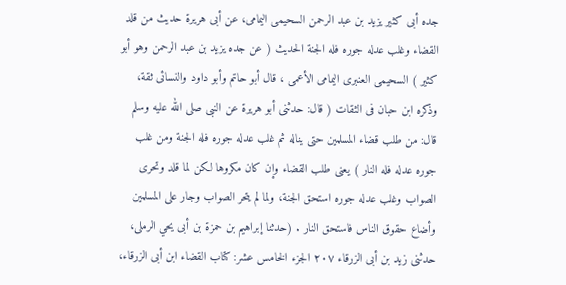جده أبی کثیر يزيد بن عبد الرحمن السحيمى اليمامى، عن أبى هريرة حديث من قلد القضاء وغلب عدله جوره فله الجنة الحديث ( عن جده يزيد بن عبد الرحمن وهو أبو كثير ) السحيمى العنبرى اليمامى الأعمى ، قال أبو حاتم وأبو داود والنسائى ثقة، وذكره ابن حبان فى الثقات ( قال: حدثنى أبو هريرة عن النبى صلى الله عليه وسلم قال: من طلب قضاء المسلمين حتى يناله ثم غلب عدله جوره فله الجنة ومن غلب جوره عدله فله النار ) يعنى طلب القضاء وإن كان مكروها لكن لما قلد وتحرى الصواب وغلب عدله جوره استحق الجنة، ولما لم يتحر الصواب وجار على المسلمين وأضاع حقوق الناس فاستحق النار . (حدثنا إبراهيم بن حمزة بن أبى يحي الرملى، حدثنى زيد بن أبى الزرقاء ٢٠٧ الجزء الخامس عشر: كتاب القضاء ابن أبى الزرقاء،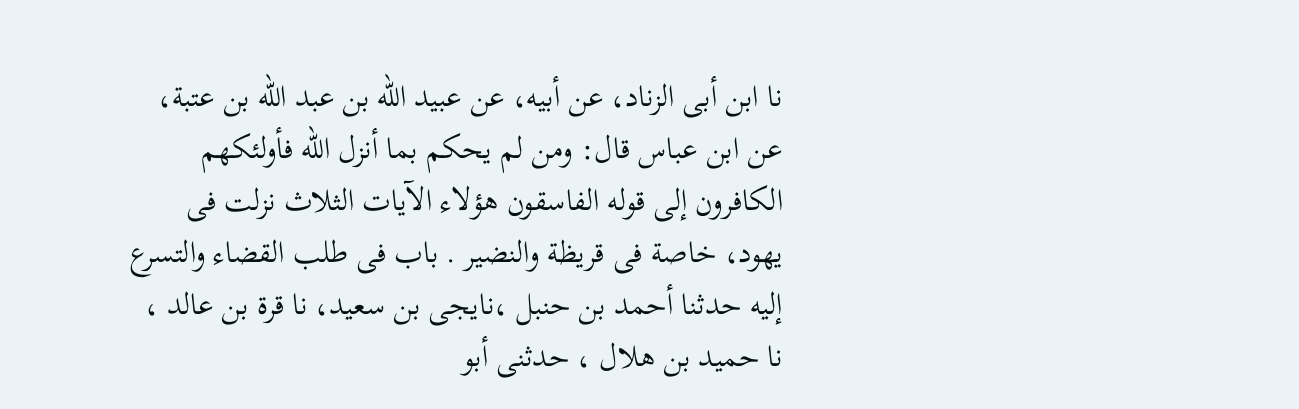نا ابن أبى الزناد، عن أبيه، عن عبيد الله بن عبد الله بن عتبة، عن ابن عباس قال: ومن لم يحكم بما أنزل الله فأولئكهم الكافرون إلى قوله الفاسقون هؤلاء الآيات الثلاث نزلت فى يهود، خاصة فى قريظة والنضير . باب فى طلب القضاء والتسرع إليه حدثنا أحمد بن حنبل ،نایجی بن سعید، نا قرة بن عالد ، نا حميد بن هلال ، حدثنى أبو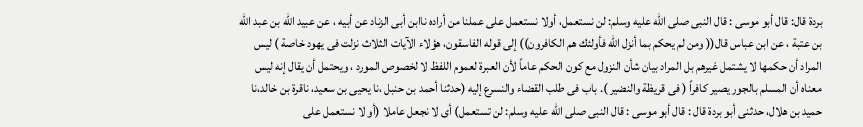بردة قال: قال أبو موسى : قال النبى صلى الله عليه وسلم: لن نستعمل، أولا نستعمل على عملنا من أراده ناابن أبى الزناد عن أبيه ، عن عبيد الله بن عبد الله بن عتبة ، عن ابن عباس قال(( ومن لم يحكم بما أنزل الله فأولئك هم الكافرون)) إلى قوله الفاسقون، هؤلاء الآيات الثلاث نزلت فى يهود خاصة ) ليس المراد أن حكمها لا يشتمل غيرهم بل المراد بيان شأن النزول مع كون الحكم عاماً لأن العبرة لعموم اللفظ لا لخصوص المورد ، ويحتمل أن يقال إنه ليس معناه أن المسلم بالجور يصير كافراً ( فى قريظة والنضير ). باب فى طلب القضاء والنسرع إليه (حدثنا أحمد بن حنبل ،نا يحيى بن سعيد، ناقرة بن خالد،نا حميد بن هلال، حدثنى أبو بردة قال : قال أبو موسى : قال النبى صلى الله عليه وسلم: لن تستعمل) أى لا نجعل عاملا (أو لا نستعمل على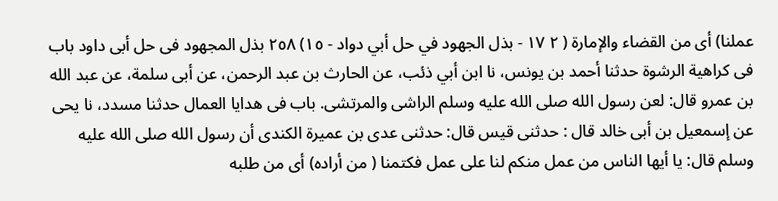عملنا) أى من القضاء والإمارة ( ٢ ١٧ - بذل الجهود في حل أبي دواد - ١٥) ٢٥٨ بذل المجهود فى حل أبى داود باب فى كراهية الرشوة حدثنا أحمد بن يونس، نا ابن أبي ذئب، عن الحارث بن عبد الرحمن، عن أبى سلمة، عن عبد الله بن عمرو قال: لعن رسول الله صلى الله عليه وسلم الراشى والمرتشى. باب فی هدایا العمال حدثنا مسدد، نا یحی عن إسمعیل بن أبى خالد قال : حدثنى قيس قال: حدثنى عدى بن عميرة الكندى أن رسول الله صلى الله عليه وسلم قال: يا أيها الناس من عمل منكم لنا على عمل فكتمنا ( من أراده) أى من طلبه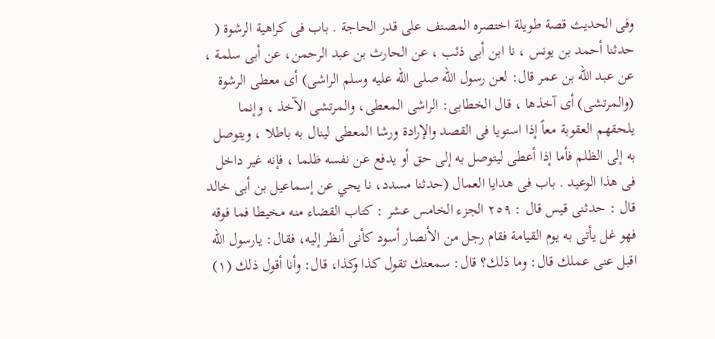وفى الحديث قصة طويلة اختصره المصنف على قدر الحاجة . باب فى كراهية الرشوة ( حدثنا أحمد بن يونس ، نا ابن أبى ذئب ، عن الحارث بن عبد الرحمن، عن أبى سلمة ، عن عبد الله بن عمر قال: لعن رسول الله صلى الله عليه وسلم الراشى) أى معطى الرشوة (والمرتشى) أى آخذها ، قال الخطابى: الراشى المعطى، والمرتشى الآخذ ، وإنما يلحقهم العقوبة معاً إذا استويا فى القصد والإرادة ورشا المعطى لينال به باطلا ، ويتوصل به إلى الظلم فأما إذا أعطى ليتوصل به إلى حق أو يدفع عن نفسه ظلما ، فإنه غير داخل فى هذا الوعيد . باب فی ھدایا العمال (حدثنا مسدد، نا يحي عن إسماعيل بن أبى خالد قال : حدثنى قيس قال : ٢٥٩ الجزء الخامس عشر : كتاب القضاء منه مخيطا فما فوقه فهو غل يأتى به يوم القيامة فقام رجل من الأنصار أسود كأنى أنظر إليه، فقال: يارسول الله اقبل عنى عملك قال: وما ذلك؟ قال: سمعتك تقول كذا وكذا، قال: وأنا أقول ذلك (١)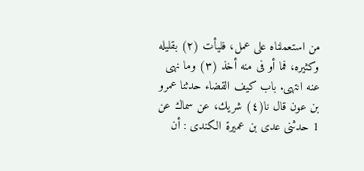من استعملناه على عمل، فليأت (٢) بقليله وكثيره، فما أو فى منه أخذ (٣) وما نهى عنه انتهى. باب كيف القضاء حدثنا عمرو بن عون قال نا(٤) شريك، عن سماك عن 1 حدثنى عدى بن عميرة الكندى : أن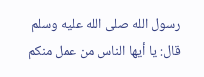رسول الله صلى الله عليه وسلم قال: يا أيها الناس من عمل منكم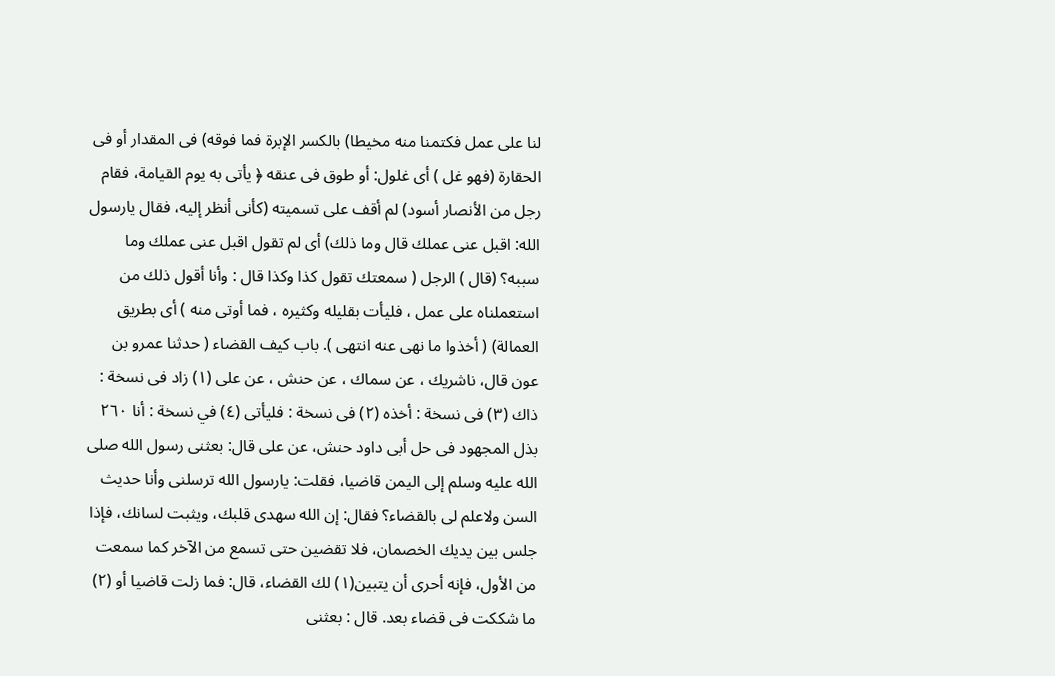لنا على عمل فكتمنا منه مخيطا) بالكسر الإبرة فما فوقه) فى المقدار أو فى الحقارة (فهو غل ) أى غلول: أو طوق فى عنقه ﴿ يأتى به يوم القيامة، فقام رجل من الأنصار أسود) لم أقف على تسميته (كأنى أنظر إليه، فقال يارسول الله: اقبل عنى عملك قال وما ذلك) أى لم تقول اقبل عنى عملك وما سببه؟ (قال ) الرجل ( سمعتك تقول كذا وكذا قال : وأنا أقول ذلك من استعملناه على عمل ، فليأت بقليله وكثيره ، فما أوتى منه ) أى بطريق العمالة) ( أخذوا ما نهى عنه انتهى ). باب كيف القضاء ( حدثنا عمرو بن عون قال، ناشريك ، عن سماك ، عن حنش ، عن على (١) زاد فى نسخة : ذاك (٣) فى نسخة : أخذه (٢) فى نسخة : فليأتى (٤) في نسخة : أنا ٢٦٠ بذل المجهود فى حل أبى داود حنش، عن على قال: بعثنى رسول الله صلى الله عليه وسلم إلى اليمن قاضيا، فقلت: يارسول الله ترسلنى وأنا حديث السن ولاعلم لى بالقضاء؟ فقال: إن الله سهدى قلبك، ويثبت لسانك، فإذا جلس بين يديك الخصمان، فلا تقضين حتى تسمع من الآخر كما سمعت من الأول، فإنه أحرى أن يتبين(١) لك القضاء، قال: فما زلت قاضيا أو (٢) ما شككت فى قضاء بعد. قال : بعثنى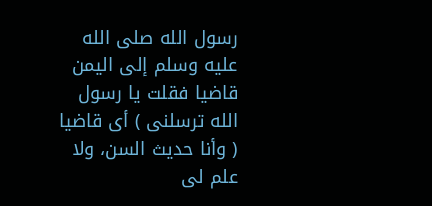رسول الله صلى الله عليه وسلم إلى اليمن قاضيا فقلت يا رسول الله ترسلنى ) أى قاضيا ( وأنا حديث السن، ولا علم لى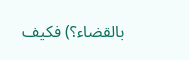بالقضاء؟) فكيف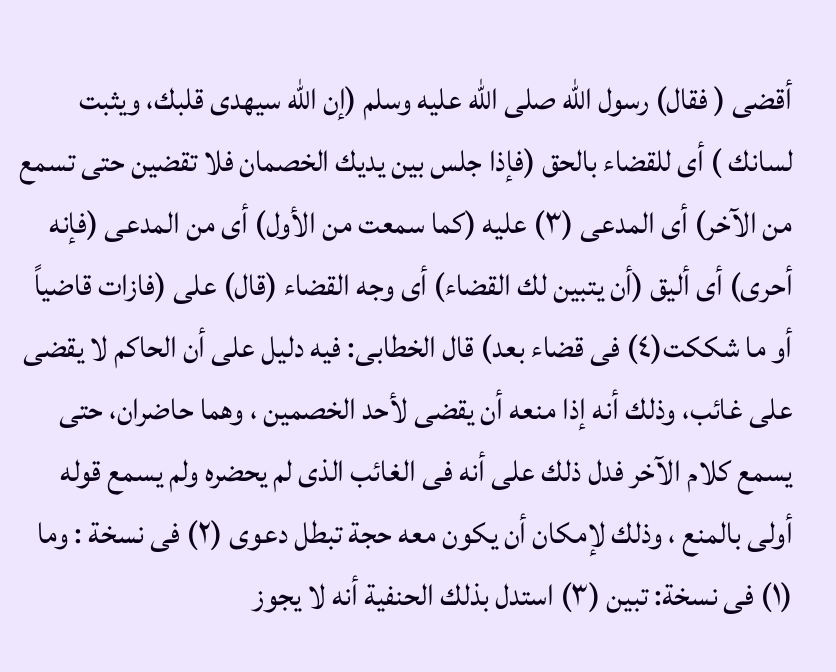أقضى ( فقال) رسول الله صلى الله عليه وسلم (إن الله سيهدى قلبك، ويثبت لسانك ) أى للقضاء بالحق (فإذا جلس بين يديك الخصمان فلا تقضين حتى تسمع من الآخر) أى المدعى (٣) عليه (كما سمعت من الأول) أى من المدعى (فإنه أحرى) أى أليق (أن يتبين لك القضاء) أى وجه القضاء (قال) على (فازات قاضياً أو ما شككت(٤) فى قضاء بعد) قال الخطابى: فيه دليل على أن الحاكم لا يقضى على غائب، وذلك أنه إذا منعه أن يقضى لأحد الخصمين ، وهما حاضران، حتى يسمع كلام الآخر فدل ذلك على أنه فى الغائب الذى لم يحضره ولم يسمع قوله أولى بالمنع ، وذلك لإمكان أن يكون معه حجة تبطل دعوى (٢) فى نسخة : وما (١) فى نسخة: تبين (٣) استدل بذلك الحنفية أنه لا يجوز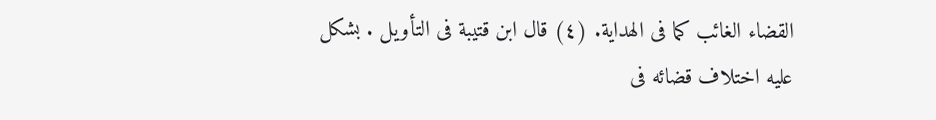القضاء الغائب كما فى الهداية. (٤) قال ابن قتيبة فى التأويل . بشكل عليه اختلاف قضائه فى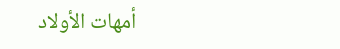أمهات الأولاد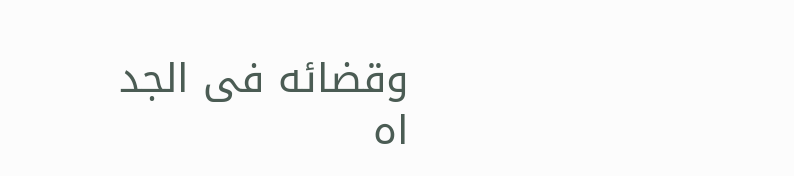وقضائه فى الجد اه